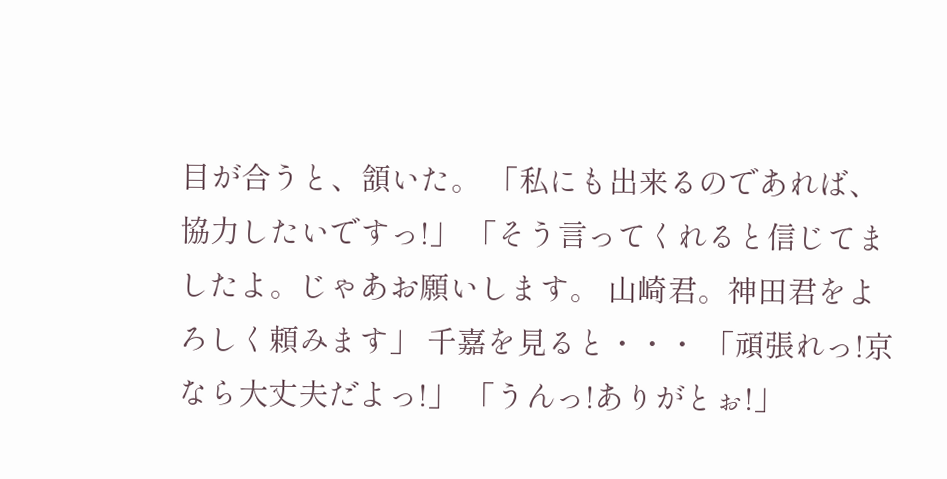目が合うと、頷いた。 「私にも出来るのであれば、協力したいですっ!」 「そう言ってくれると信じてましたよ。じゃあお願いします。 山崎君。神田君をよろしく頼みます」 千嘉を見ると・・・ 「頑張れっ!京なら大丈夫だよっ!」 「うんっ!ありがとぉ!」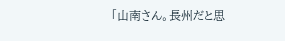「山南さん。長州だと思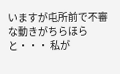いますが屯所前で不審な動きがちらほらと・・・ 私が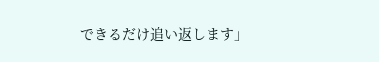できるだけ追い返します」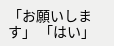「お願いします」 「はい」